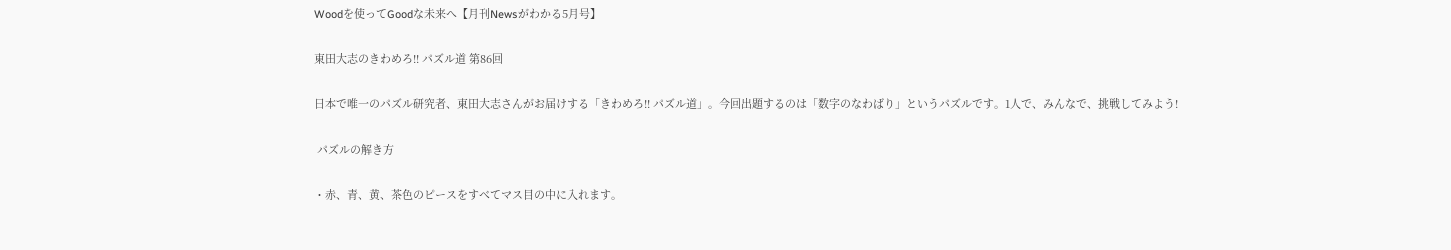Woodを使ってGoodな未来へ【月刊Newsがわかる5月号】

東田大志のきわめろ!! パズル道 第86回

日本で唯一のパズル研究者、東田大志さんがお届けする「きわめろ!! パズル道」。今回出題するのは「数字のなわばり」というパズルです。1人で、みんなで、挑戦してみよう!

 パズルの解き方

・赤、青、黄、茶色のピースをすべてマス目の中に入れます。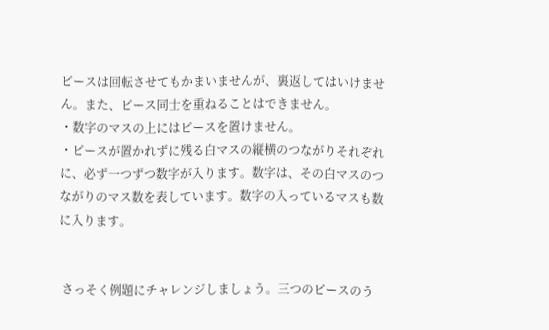ピースは回転させてもかまいませんが、裏返してはいけません。また、ピース同士を重ねることはできません。
・数字のマスの上にはピースを置けません。
・ピースが置かれずに残る白マスの縦横のつながりそれぞれに、必ず一つずつ数字が入ります。数字は、その白マスのつながりのマス数を表しています。数字の入っているマスも数に入ります。


 さっそく例題にチャレンジしましょう。三つのピースのう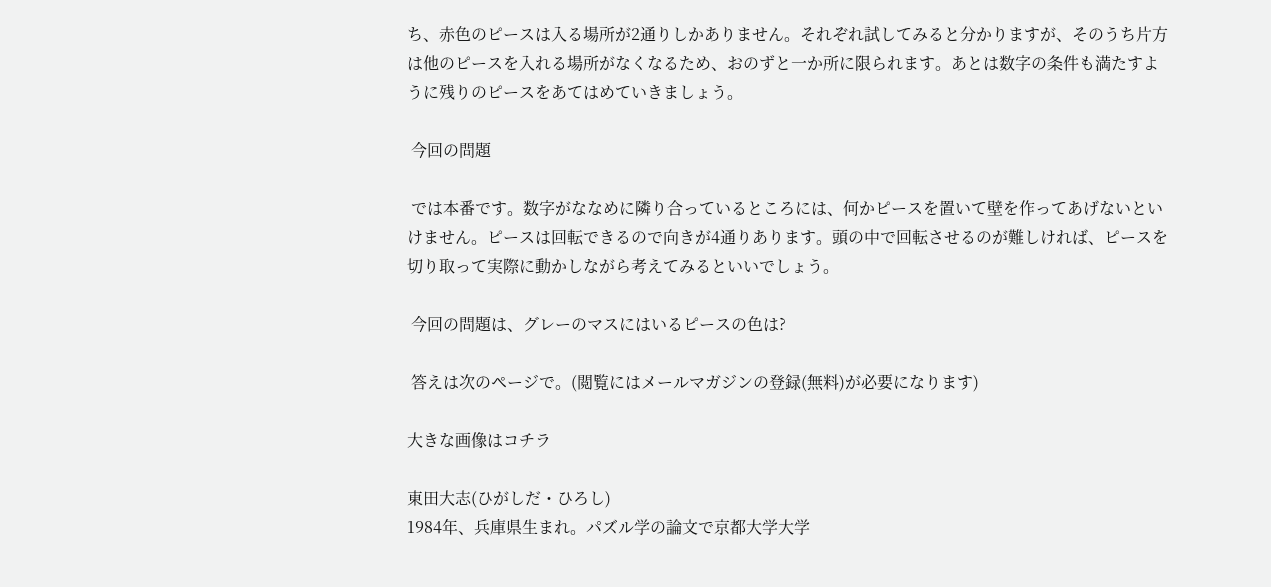ち、赤色のピースは入る場所が2通りしかありません。それぞれ試してみると分かりますが、そのうち片方は他のピースを入れる場所がなくなるため、おのずと一か所に限られます。あとは数字の条件も満たすように残りのピースをあてはめていきましょう。

 今回の問題

 では本番です。数字がななめに隣り合っているところには、何かピースを置いて壁を作ってあげないといけません。ピースは回転できるので向きが4通りあります。頭の中で回転させるのが難しければ、ピースを切り取って実際に動かしながら考えてみるといいでしょう。

 今回の問題は、グレーのマスにはいるピースの色は?

 答えは次のページで。(閲覧にはメールマガジンの登録(無料)が必要になります)

大きな画像はコチラ

東田大志(ひがしだ・ひろし)
1984年、兵庫県生まれ。パズル学の論文で京都大学大学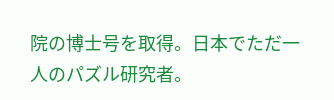院の博士号を取得。日本でただ一人のパズル研究者。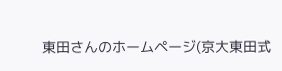東田さんのホームページ(京大東田式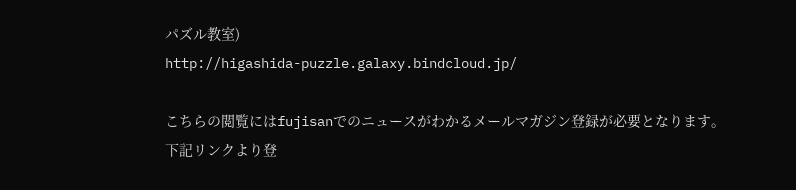パズル教室)
http://higashida-puzzle.galaxy.bindcloud.jp/

こちらの閲覧にはfujisanでのニュースがわかるメールマガジン登録が必要となります。
下記リンクより登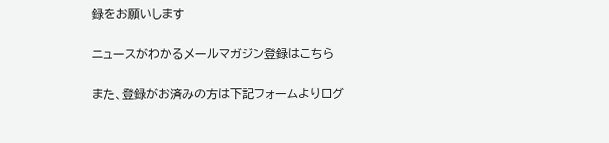録をお願いします

ニュースがわかるメールマガジン登録はこちら

また、登録がお済みの方は下記フォームよりログ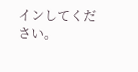インしてください。